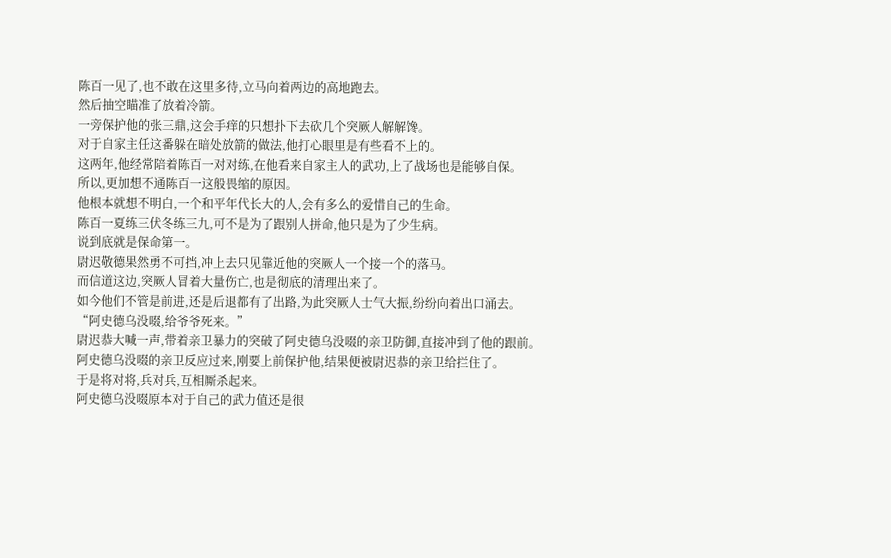陈百一见了,也不敢在这里多待,立马向着两边的高地跑去。
然后抽空瞄准了放着冷箭。
一旁保护他的张三鼎,这会手痒的只想扑下去砍几个突厥人解解馋。
对于自家主任这番躲在暗处放箭的做法,他打心眼里是有些看不上的。
这两年,他经常陪着陈百一对对练,在他看来自家主人的武功,上了战场也是能够自保。
所以,更加想不通陈百一这般畏缩的原因。
他根本就想不明白,一个和平年代长大的人,会有多么的爱惜自己的生命。
陈百一夏练三伏冬练三九,可不是为了跟别人拼命,他只是为了少生病。
说到底就是保命第一。
尉迟敬德果然勇不可挡,冲上去只见靠近他的突厥人一个接一个的落马。
而信道这边,突厥人冒着大量伤亡,也是彻底的清理出来了。
如今他们不管是前进,还是后退都有了出路,为此突厥人士气大振,纷纷向着出口涌去。
“阿史德乌没啜,给爷爷死来。”
尉迟恭大喊一声,带着亲卫暴力的突破了阿史德乌没啜的亲卫防御,直接冲到了他的跟前。
阿史德乌没啜的亲卫反应过来,刚要上前保护他,结果便被尉迟恭的亲卫给拦住了。
于是将对将,兵对兵,互相厮杀起来。
阿史德乌没啜原本对于自己的武力值还是很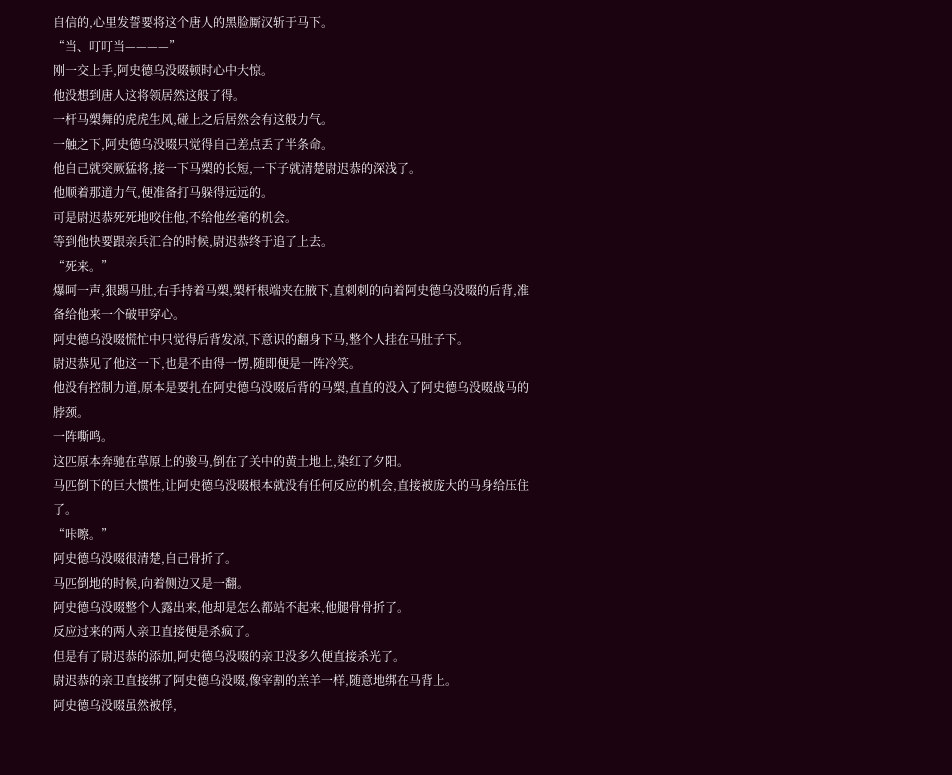自信的,心里发誓要将这个唐人的黑脸厮汉斩于马下。
“当、叮叮当————”
刚一交上手,阿史德乌没啜顿时心中大惊。
他没想到唐人这将领居然这般了得。
一杆马槊舞的虎虎生风,碰上之后居然会有这般力气。
一触之下,阿史德乌没啜只觉得自己差点丢了半条命。
他自己就突厥猛将,接一下马槊的长短,一下子就清楚尉迟恭的深浅了。
他顺着那道力气,便准备打马躲得远远的。
可是尉迟恭死死地咬住他,不给他丝毫的机会。
等到他快要跟亲兵汇合的时候,尉迟恭终于追了上去。
“死来。”
爆呵一声,狠踢马肚,右手持着马槊,槊杆根端夹在腋下,直刺刺的向着阿史德乌没啜的后背,准备给他来一个破甲穿心。
阿史德乌没啜慌忙中只觉得后背发凉,下意识的翻身下马,整个人挂在马肚子下。
尉迟恭见了他这一下,也是不由得一愣,随即便是一阵冷笑。
他没有控制力道,原本是要扎在阿史德乌没啜后背的马槊,直直的没入了阿史德乌没啜战马的脖颈。
一阵嘶鸣。
这匹原本奔驰在草原上的骏马,倒在了关中的黄土地上,染红了夕阳。
马匹倒下的巨大惯性,让阿史德乌没啜根本就没有任何反应的机会,直接被庞大的马身给压住了。
“咔嚓。”
阿史德乌没啜很清楚,自己骨折了。
马匹倒地的时候,向着侧边又是一翻。
阿史德乌没啜整个人露出来,他却是怎么都站不起来,他腿骨骨折了。
反应过来的两人亲卫直接便是杀疯了。
但是有了尉迟恭的添加,阿史德乌没啜的亲卫没多久便直接杀光了。
尉迟恭的亲卫直接绑了阿史德乌没啜,像宰割的羔羊一样,随意地绑在马背上。
阿史德乌没啜虽然被俘,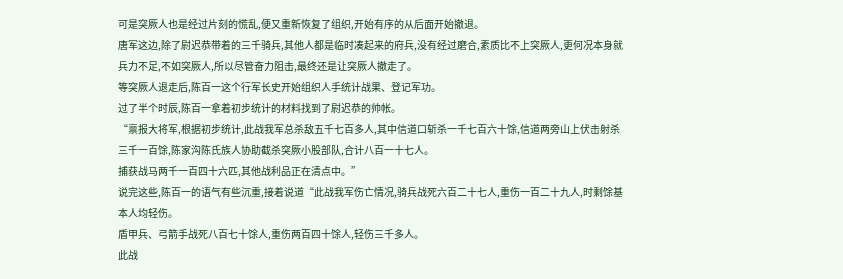可是突厥人也是经过片刻的慌乱,便又重新恢复了组织,开始有序的从后面开始撤退。
唐军这边,除了尉迟恭带着的三千骑兵,其他人都是临时凑起来的府兵,没有经过磨合,素质比不上突厥人,更何况本身就兵力不足,不如突厥人,所以尽管奋力阻击,最终还是让突厥人撤走了。
等突厥人退走后,陈百一这个行军长史开始组织人手统计战果、登记军功。
过了半个时辰,陈百一拿着初步统计的材料找到了尉迟恭的帅帐。
“禀报大将军,根据初步统计,此战我军总杀敌五千七百多人,其中信道口斩杀一千七百六十馀,信道两旁山上伏击射杀三千一百馀,陈家沟陈氏族人协助截杀突厥小股部队,合计八百一十七人。
捕获战马两千一百四十六匹,其他战利品正在清点中。”
说完这些,陈百一的语气有些沉重,接着说道“此战我军伤亡情况,骑兵战死六百二十七人,重伤一百二十九人,时剩馀基本人均轻伤。
盾甲兵、弓箭手战死八百七十馀人,重伤两百四十馀人,轻伤三千多人。
此战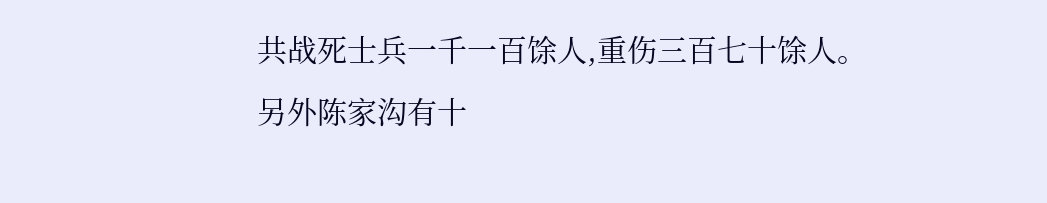共战死士兵一千一百馀人,重伤三百七十馀人。
另外陈家沟有十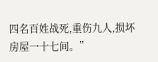四名百姓战死,重伤九人,损坏房屋一十七间。”